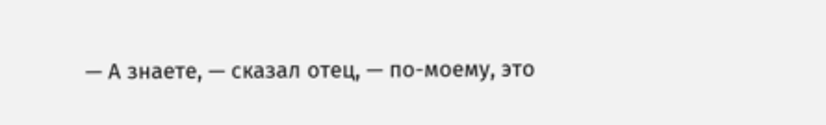— А знаете, — сказал отец, — по-моему, это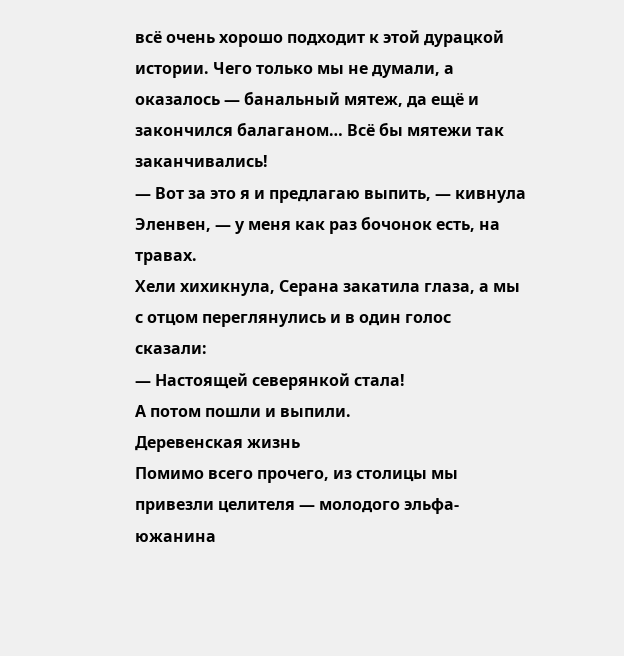всё очень хорошо подходит к этой дурацкой истории. Чего только мы не думали, а оказалось — банальный мятеж, да ещё и закончился балаганом… Всё бы мятежи так заканчивались!
— Вот за это я и предлагаю выпить, — кивнула Эленвен, — у меня как раз бочонок есть, на травах.
Хели хихикнула, Серана закатила глаза, а мы с отцом переглянулись и в один голос сказали:
— Настоящей северянкой стала!
А потом пошли и выпили.
Деревенская жизнь
Помимо всего прочего, из столицы мы привезли целителя — молодого эльфа-южанина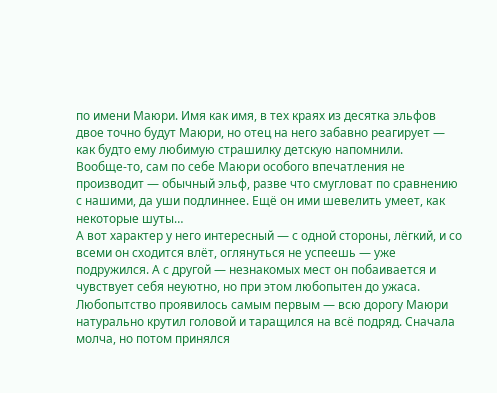по имени Маюри. Имя как имя, в тех краях из десятка эльфов двое точно будут Маюри, но отец на него забавно реагирует — как будто ему любимую страшилку детскую напомнили.
Вообще-то, сам по себе Маюри особого впечатления не производит — обычный эльф, разве что смугловат по сравнению с нашими, да уши подлиннее. Ещё он ими шевелить умеет, как некоторые шуты…
А вот характер у него интересный — с одной стороны, лёгкий, и со всеми он сходится влёт, оглянуться не успеешь — уже подружился. А с другой — незнакомых мест он побаивается и чувствует себя неуютно, но при этом любопытен до ужаса.
Любопытство проявилось самым первым — всю дорогу Маюри натурально крутил головой и таращился на всё подряд. Сначала молча, но потом принялся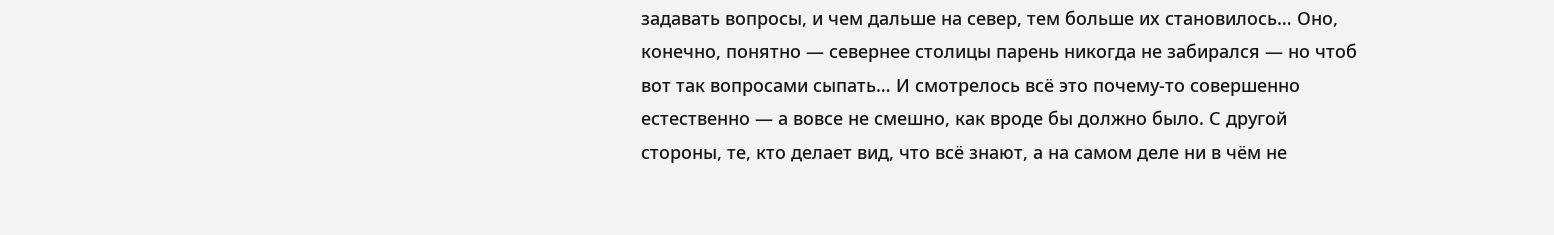задавать вопросы, и чем дальше на север, тем больше их становилось… Оно, конечно, понятно — севернее столицы парень никогда не забирался — но чтоб вот так вопросами сыпать… И смотрелось всё это почему-то совершенно естественно — а вовсе не смешно, как вроде бы должно было. С другой стороны, те, кто делает вид, что всё знают, а на самом деле ни в чём не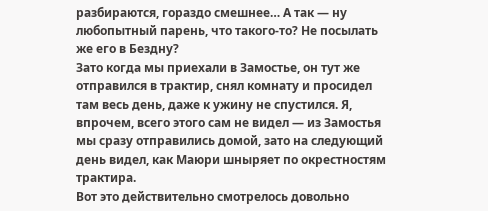разбираются, гораздо смешнее… А так — ну любопытный парень, что такого-то? Не посылать же его в Бездну?
Зато когда мы приехали в Замостье, он тут же отправился в трактир, снял комнату и просидел там весь день, даже к ужину не спустился. Я, впрочем, всего этого сам не видел — из Замостья мы сразу отправились домой, зато на следующий день видел, как Маюри шныряет по окрестностям трактира.
Вот это действительно смотрелось довольно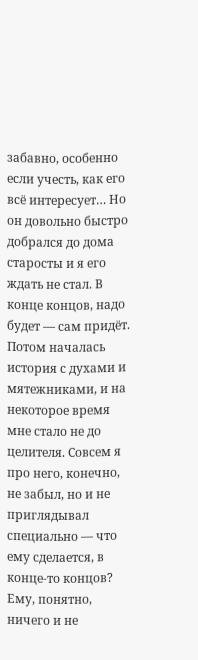забавно, особенно если учесть, как его всё интересует… Но он довольно быстро добрался до дома старосты и я его ждать не стал. В конце концов, надо будет — сам придёт.
Потом началась история с духами и мятежниками, и на некоторое время мне стало не до целителя. Совсем я про него, конечно, не забыл, но и не приглядывал специально — что ему сделается, в конце-то концов?
Ему, понятно, ничего и не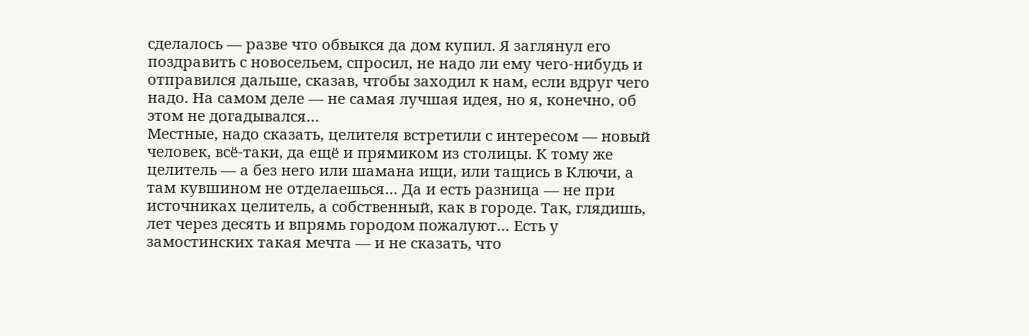сделалось — разве что обвыкся да дом купил. Я заглянул его поздравить с новосельем, спросил, не надо ли ему чего-нибудь и отправился дальше, сказав, чтобы заходил к нам, если вдруг чего надо. На самом деле — не самая лучшая идея, но я, конечно, об этом не догадывался…
Местные, надо сказать, целителя встретили с интересом — новый человек, всё-таки, да ещё и прямиком из столицы. К тому же целитель — а без него или шамана ищи, или тащись в Ключи, а там кувшином не отделаешься… Да и есть разница — не при источниках целитель, а собственный, как в городе. Так, глядишь, лет через десять и впрямь городом пожалуют… Есть у замостинских такая мечта — и не сказать, что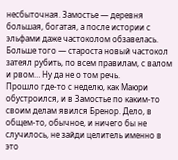несбыточная. Замостье — деревня большая, богатая, а после истории с эльфами даже частоколом обзавелась. Больше того — староста новый частокол затеял рубить, по всем правилам, с валом и рвом… Ну да не о том речь.
Прошло где-то с неделю, как Маюри обустроился, и в Замостье по каким-то своим делам явился Бренор. Дело, в общем-то, обычное, и ничего бы не случилось, не зайди целитель именно в это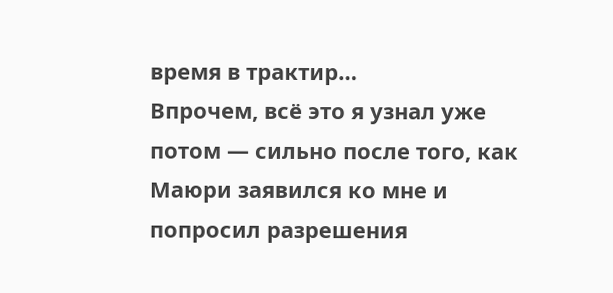время в трактир…
Впрочем, всё это я узнал уже потом — сильно после того, как Маюри заявился ко мне и попросил разрешения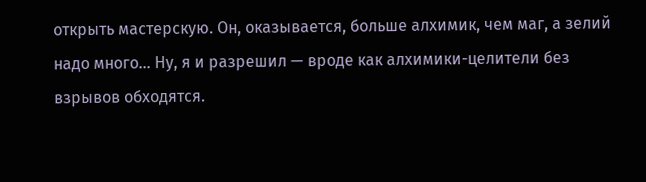открыть мастерскую. Он, оказывается, больше алхимик, чем маг, а зелий надо много… Ну, я и разрешил — вроде как алхимики-целители без взрывов обходятся.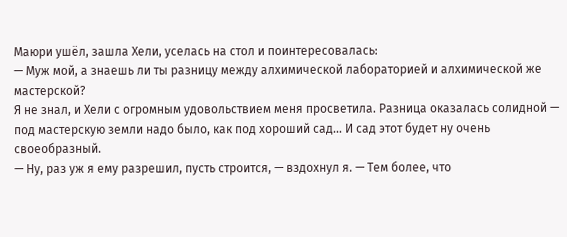Маюри ушёл, зашла Хели, уселась на стол и поинтересовалась:
— Муж мой, а знаешь ли ты разницу между алхимической лабораторией и алхимической же мастерской?
Я не знал, и Хели с огромным удовольствием меня просветила. Разница оказалась солидной — под мастерскую земли надо было, как под хороший сад… И сад этот будет ну очень своеобразный.
— Ну, раз уж я ему разрешил, пусть строится, — вздохнул я. — Тем более, что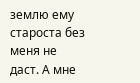землю ему староста без меня не даст. А мне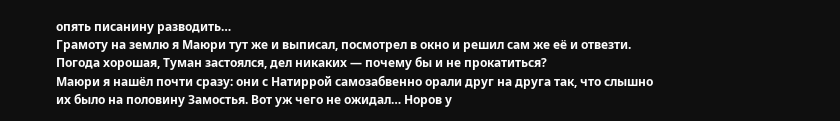опять писанину разводить…
Грамоту на землю я Маюри тут же и выписал, посмотрел в окно и решил сам же её и отвезти. Погода хорошая, Туман застоялся, дел никаких — почему бы и не прокатиться?
Маюри я нашёл почти сразу: они с Натиррой самозабвенно орали друг на друга так, что слышно их было на половину Замостья. Вот уж чего не ожидал… Норов у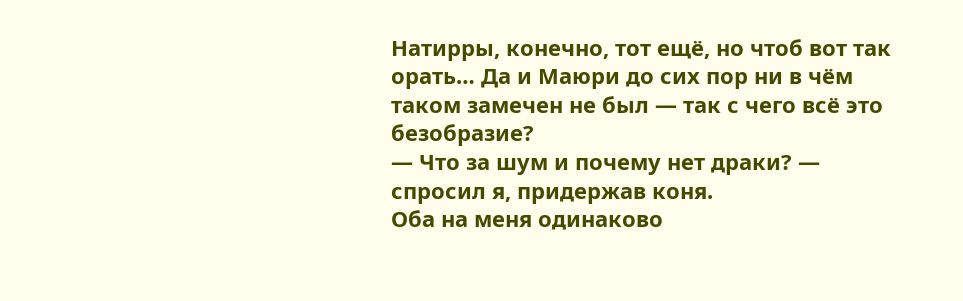Натирры, конечно, тот ещё, но чтоб вот так орать… Да и Маюри до сих пор ни в чём таком замечен не был — так с чего всё это безобразие?
— Что за шум и почему нет драки? — спросил я, придержав коня.
Оба на меня одинаково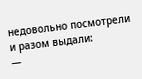недовольно посмотрели и разом выдали:
—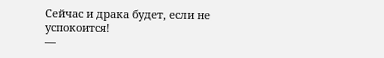Сейчас и драка будет, если не успокоится!
—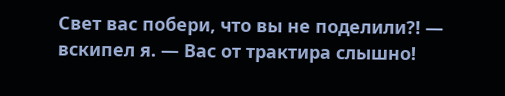Свет вас побери, что вы не поделили?! — вскипел я. — Вас от трактира слышно!